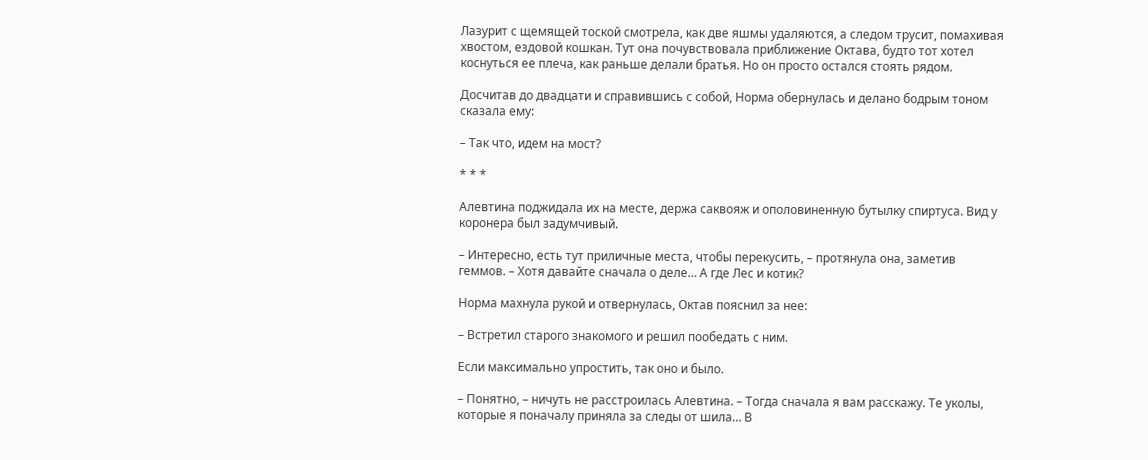Лазурит с щемящей тоской смотрела, как две яшмы удаляются, а следом трусит, помахивая хвостом, ездовой кошкан. Тут она почувствовала приближение Октава, будто тот хотел коснуться ее плеча, как раньше делали братья. Но он просто остался стоять рядом.

Досчитав до двадцати и справившись с собой, Норма обернулась и делано бодрым тоном сказала ему:

– Так что, идем на мост?

* * *

Алевтина поджидала их на месте, держа саквояж и ополовиненную бутылку спиртуса. Вид у коронера был задумчивый.

– Интересно, есть тут приличные места, чтобы перекусить, – протянула она, заметив геммов. – Хотя давайте сначала о деле… А где Лес и котик?

Норма махнула рукой и отвернулась, Октав пояснил за нее:

– Встретил старого знакомого и решил пообедать с ним.

Если максимально упростить, так оно и было.

– Понятно, – ничуть не расстроилась Алевтина. – Тогда сначала я вам расскажу. Те уколы, которые я поначалу приняла за следы от шила… В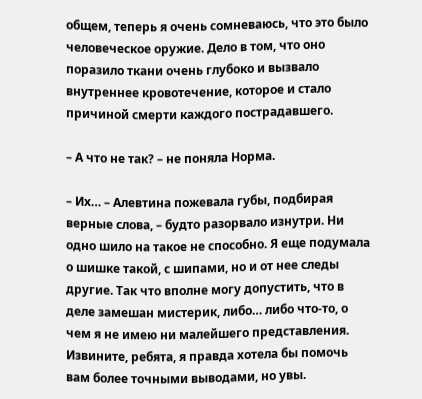общем, теперь я очень сомневаюсь, что это было человеческое оружие. Дело в том, что оно поразило ткани очень глубоко и вызвало внутреннее кровотечение, которое и стало причиной смерти каждого пострадавшего.

– А что не так? – не поняла Норма.

– Их… – Алевтина пожевала губы, подбирая верные слова, – будто разорвало изнутри. Ни одно шило на такое не способно. Я еще подумала о шишке такой, с шипами, но и от нее следы другие. Так что вполне могу допустить, что в деле замешан мистерик, либо… либо что-то, о чем я не имею ни малейшего представления. Извините, ребята, я правда хотела бы помочь вам более точными выводами, но увы.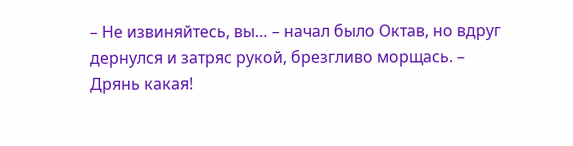– Не извиняйтесь, вы… – начал было Октав, но вдруг дернулся и затряс рукой, брезгливо морщась. – Дрянь какая!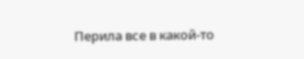Перила все в какой-то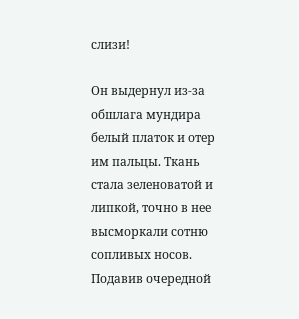слизи!

Он выдернул из-за обшлага мундира белый платок и отер им пальцы. Ткань стала зеленоватой и липкой, точно в нее высморкали сотню сопливых носов. Подавив очередной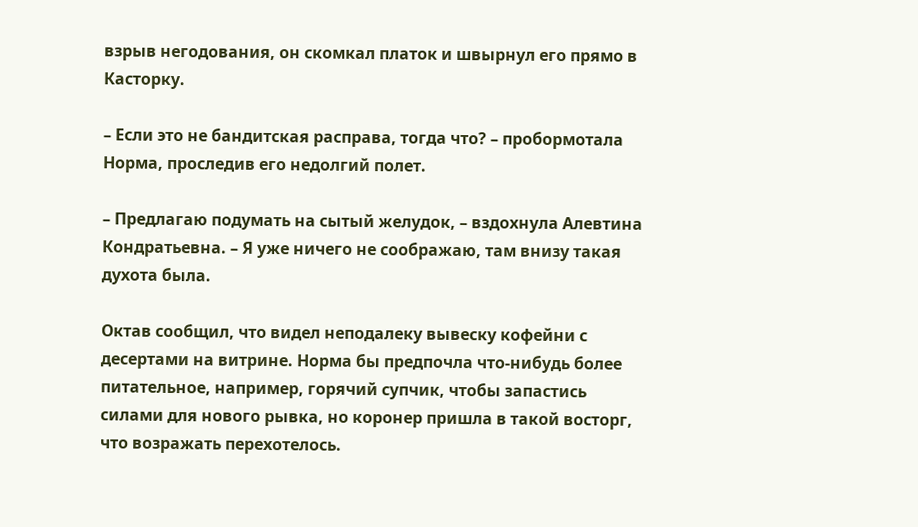взрыв негодования, он скомкал платок и швырнул его прямо в Касторку.

– Если это не бандитская расправа, тогда что? – пробормотала Норма, проследив его недолгий полет.

– Предлагаю подумать на сытый желудок, – вздохнула Алевтина Кондратьевна. – Я уже ничего не соображаю, там внизу такая духота была.

Октав сообщил, что видел неподалеку вывеску кофейни с десертами на витрине. Норма бы предпочла что-нибудь более питательное, например, горячий супчик, чтобы запастись силами для нового рывка, но коронер пришла в такой восторг, что возражать перехотелось.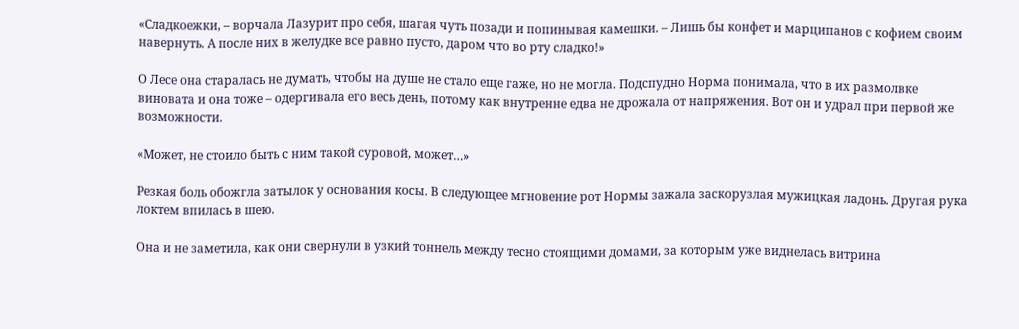«Сладкоежки, – ворчала Лазурит про себя, шагая чуть позади и попинывая камешки. – Лишь бы конфет и марципанов с кофием своим навернуть. А после них в желудке все равно пусто, даром что во рту сладко!»

О Лесе она старалась не думать, чтобы на душе не стало еще гаже, но не могла. Подспудно Норма понимала, что в их размолвке виновата и она тоже – одергивала его весь день, потому как внутренне едва не дрожала от напряжения. Вот он и удрал при первой же возможности.

«Может, не стоило быть с ним такой суровой, может…»

Резкая боль обожгла затылок у основания косы. В следующее мгновение рот Нормы зажала заскорузлая мужицкая ладонь. Другая рука локтем впилась в шею.

Она и не заметила, как они свернули в узкий тоннель между тесно стоящими домами, за которым уже виднелась витрина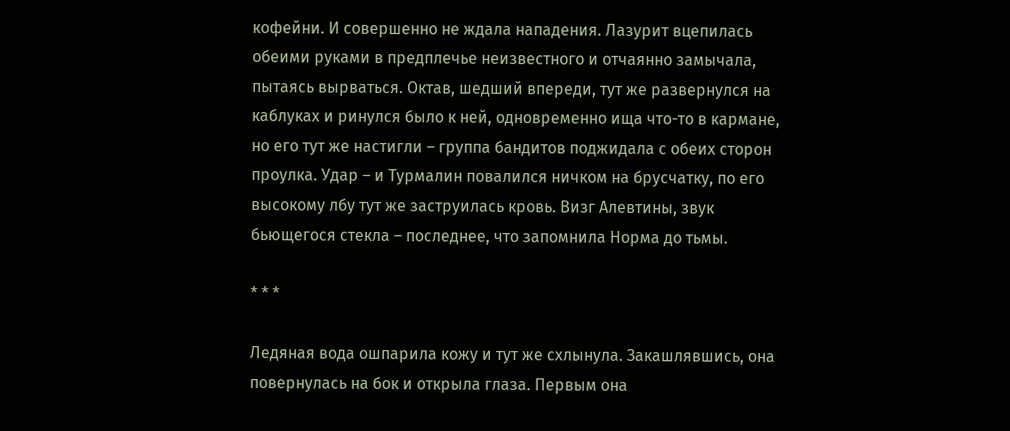кофейни. И совершенно не ждала нападения. Лазурит вцепилась обеими руками в предплечье неизвестного и отчаянно замычала, пытаясь вырваться. Октав, шедший впереди, тут же развернулся на каблуках и ринулся было к ней, одновременно ища что-то в кармане, но его тут же настигли – группа бандитов поджидала с обеих сторон проулка. Удар – и Турмалин повалился ничком на брусчатку, по его высокому лбу тут же заструилась кровь. Визг Алевтины, звук бьющегося стекла – последнее, что запомнила Норма до тьмы.

* * *

Ледяная вода ошпарила кожу и тут же схлынула. Закашлявшись, она повернулась на бок и открыла глаза. Первым она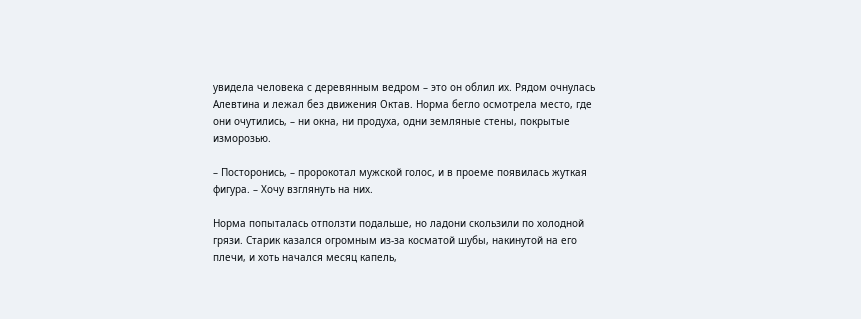увидела человека с деревянным ведром – это он облил их. Рядом очнулась Алевтина и лежал без движения Октав. Норма бегло осмотрела место, где они очутились, – ни окна, ни продуха, одни земляные стены, покрытые изморозью.

– Посторонись, – пророкотал мужской голос, и в проеме появилась жуткая фигура. – Хочу взглянуть на них.

Норма попыталась отползти подальше, но ладони скользили по холодной грязи. Старик казался огромным из-за косматой шубы, накинутой на его плечи, и хоть начался месяц капель,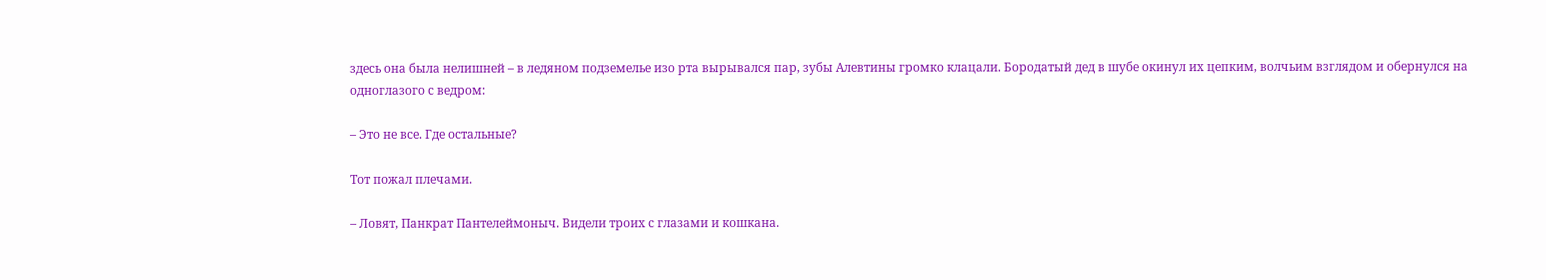здесь она была нелишней – в ледяном подземелье изо рта вырывался пар, зубы Алевтины громко клацали. Бородатый дед в шубе окинул их цепким, волчьим взглядом и обернулся на одноглазого с ведром:

– Это не все. Где остальные?

Тот пожал плечами.

– Ловят, Панкрат Пантелеймоныч. Видели троих с глазами и кошкана.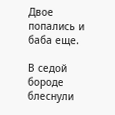Двое попались и баба еще.

В седой бороде блеснули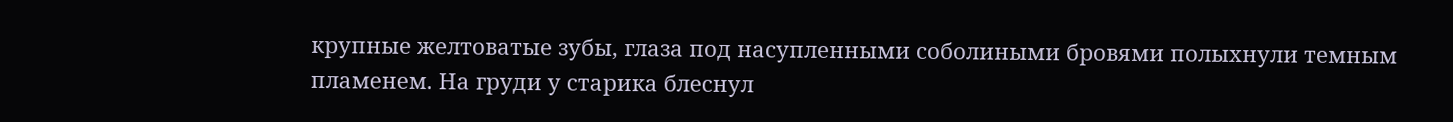крупные желтоватые зубы, глаза под насупленными соболиными бровями полыхнули темным пламенем. На груди у старика блеснул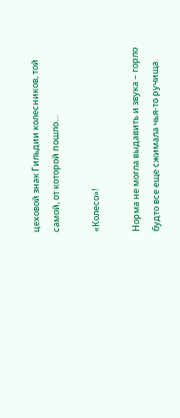цеховой знак Гильдии колесников, той самой, от которой пошло…

«Колесо»!

Норма не могла выдавить и звука – горло будто все еще сжимала чья-то ручища.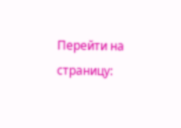Перейти на страницу: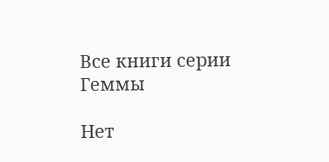Все книги серии Геммы

Нет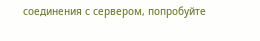соединения с сервером, попробуйте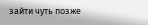зайти чуть позже